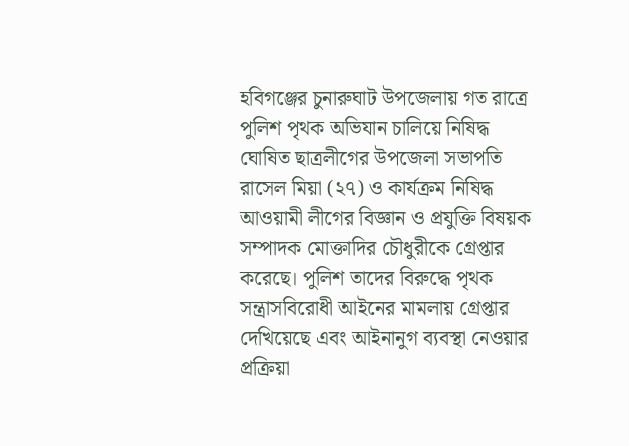হবিগঞ্জের চুনারুঘাট উপজেলায় গত রাত্রে পুলিশ পৃথক অভিযান চালিয়ে নিষিদ্ধ ঘোষিত ছাত্রলীগের উপজেলা সভাপতি রাসেল মিয়া (২৭) ও কার্যক্রম নিষিদ্ধ আওয়ামী লীগের বিজ্ঞান ও প্রযুক্তি বিষয়ক সম্পাদক মোক্তাদির চৌধুরীকে গ্রেপ্তার করেছে। পুলিশ তাদের বিরুদ্ধে পৃথক সন্ত্রাসবিরোধী আইনের মামলায় গ্রেপ্তার দেখিয়েছে এবং আইনানুগ ব্যবস্থা নেওয়ার প্রক্রিয়া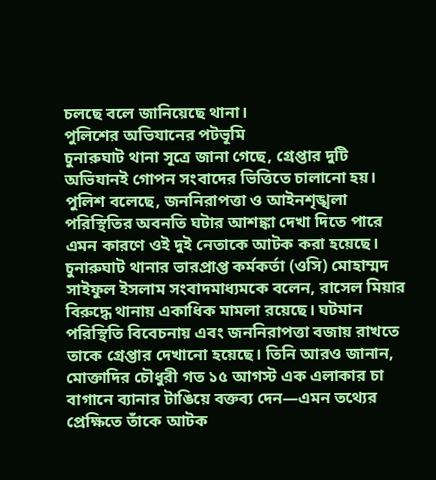চলছে বলে জানিয়েছে থানা।
পুলিশের অভিযানের পটভূমি
চুনারুঘাট থানা সূত্রে জানা গেছে, গ্রেপ্তার দুটি অভিযানই গোপন সংবাদের ভিত্তিতে চালানো হয়। পুলিশ বলেছে, জননিরাপত্তা ও আইনশৃঙ্খলা পরিস্থিতির অবনতি ঘটার আশঙ্কা দেখা দিতে পারে এমন কারণে ওই দুই নেতাকে আটক করা হয়েছে।
চুনারুঘাট থানার ভারপ্রাপ্ত কর্মকর্তা (ওসি) মোহাম্মদ সাইফুল ইসলাম সংবাদমাধ্যমকে বলেন, রাসেল মিয়ার বিরুদ্ধে থানায় একাধিক মামলা রয়েছে। ঘটমান পরিস্থিতি বিবেচনায় এবং জননিরাপত্তা বজায় রাখতে তাকে গ্রেপ্তার দেখানো হয়েছে। তিনি আরও জানান, মোক্তাদির চৌধুরী গত ১৫ আগস্ট এক এলাকার চা বাগানে ব্যানার টাঙিয়ে বক্তব্য দেন—এমন তথ্যের প্রেক্ষিতে তাঁকে আটক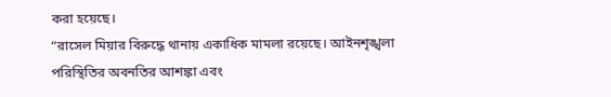করা হয়েছে।
“রাসেল মিয়ার বিরুদ্ধে থানায় একাধিক মামলা রয়েছে। আইনশৃঙ্খলা পরিস্থিতির অবনতির আশঙ্কা এবং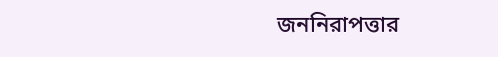জননিরাপত্তার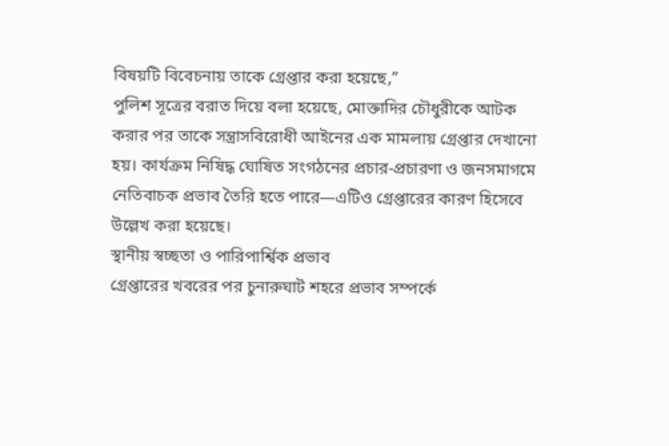বিষয়টি বিবেচনায় তাকে গ্রেপ্তার করা হয়েছে,”
পুলিশ সূত্রের বরাত দিয়ে বলা হয়েছে, মোক্তাদির চৌধুরীকে আটক করার পর তাকে সন্ত্রাসবিরোধী আইনের এক মামলায় গ্রেপ্তার দেখানো হয়। কার্যক্রম নিষিদ্ধ ঘোষিত সংগঠনের প্রচার-প্রচারণা ও জনসমাগমে নেতিবাচক প্রভাব তৈরি হতে পারে—এটিও গ্রেপ্তারের কারণ হিসেবে উল্লেখ করা হয়েছে।
স্থানীয় স্বচ্ছতা ও পারিপার্শ্বিক প্রভাব
গ্রেপ্তারের খবরের পর চুনারুঘাট শহরে প্রভাব সম্পর্কে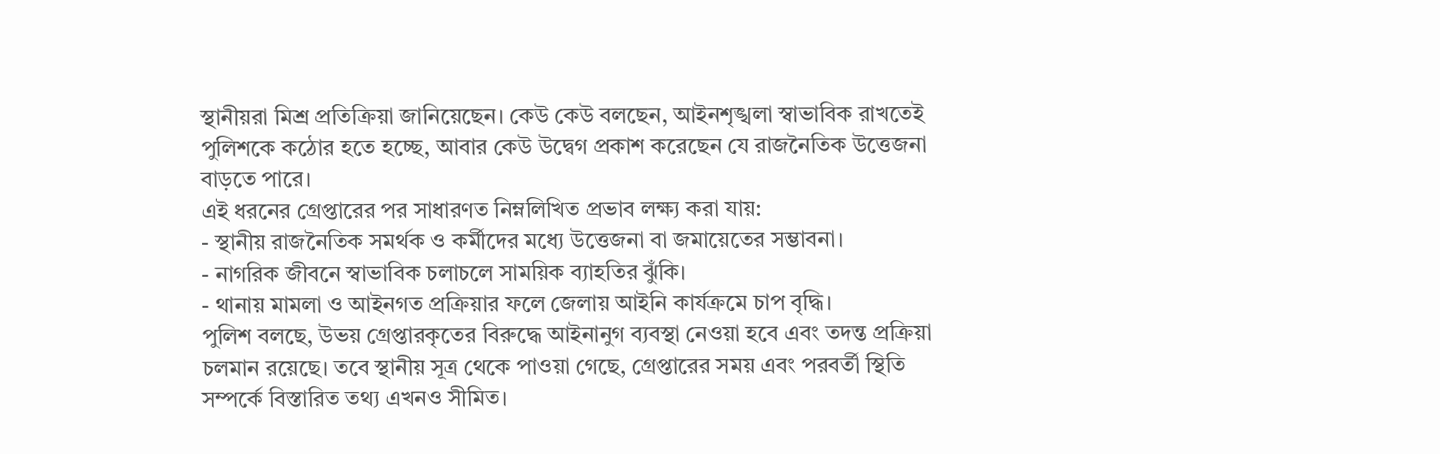স্থানীয়রা মিশ্র প্রতিক্রিয়া জানিয়েছেন। কেউ কেউ বলছেন, আইনশৃঙ্খলা স্বাভাবিক রাখতেই পুলিশকে কঠোর হতে হচ্ছে, আবার কেউ উদ্বেগ প্রকাশ করেছেন যে রাজনৈতিক উত্তেজনা বাড়তে পারে।
এই ধরনের গ্রেপ্তারের পর সাধারণত নিম্নলিখিত প্রভাব লক্ষ্য করা যায়:
- স্থানীয় রাজনৈতিক সমর্থক ও কর্মীদের মধ্যে উত্তেজনা বা জমায়েতের সম্ভাবনা।
- নাগরিক জীবনে স্বাভাবিক চলাচলে সাময়িক ব্যাহতির ঝুঁকি।
- থানায় মামলা ও আইনগত প্রক্রিয়ার ফলে জেলায় আইনি কার্যক্রমে চাপ বৃদ্ধি।
পুলিশ বলছে, উভয় গ্রেপ্তারকৃতের বিরুদ্ধে আইনানুগ ব্যবস্থা নেওয়া হবে এবং তদন্ত প্রক্রিয়া চলমান রয়েছে। তবে স্থানীয় সূত্র থেকে পাওয়া গেছে, গ্রেপ্তারের সময় এবং পরবর্তী স্থিতি সম্পর্কে বিস্তারিত তথ্য এখনও সীমিত।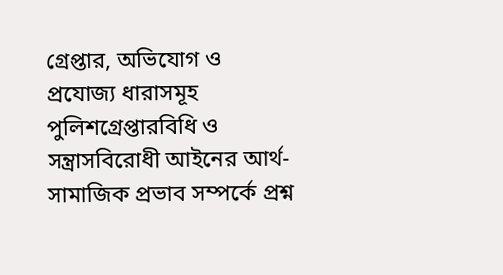গ্রেপ্তার, অভিযোগ ও প্রযোজ্য ধারাসমূহ
পুলিশগ্রেপ্তারবিধি ও সন্ত্রাসবিরোধী আইনের আর্থ-সামাজিক প্রভাব সম্পর্কে প্রশ্ন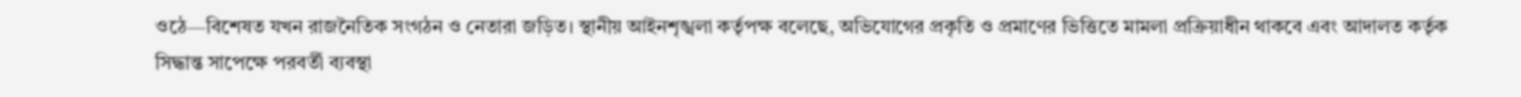ওঠে—বিশেষত যখন রাজনৈতিক সংগঠন ও নেতারা জড়িত। স্থানীয় আইনশৃঙ্খলা কর্তৃপক্ষ বলেছে, অভিযোগের প্রকৃতি ও প্রমাণের ভিত্তিতে মামলা প্রক্রিয়াধীন থাকবে এবং আদালত কর্তৃক সিদ্ধান্ত সাপেক্ষে পরবর্তী ব্যবস্থা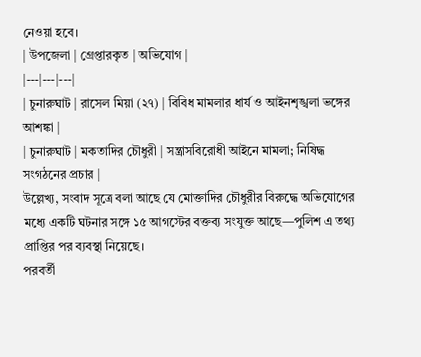নেওয়া হবে।
| উপজেলা | গ্রেপ্তারকৃত | অভিযোগ |
|---|---|---|
| চুনারুঘাট | রাসেল মিয়া (২৭) | বিবিধ মামলার ধার্য ও আইনশৃঙ্খলা ভঙ্গের আশঙ্কা |
| চুনারুঘাট | মকতাদির চৌধুরী | সন্ত্রাসবিরোধী আইনে মামলা; নিষিদ্ধ সংগঠনের প্রচার |
উল্লেখ্য, সংবাদ সূত্রে বলা আছে যে মোক্তাদির চৌধুরীর বিরুদ্ধে অভিযোগের মধ্যে একটি ঘটনার সঙ্গে ১৫ আগস্টের বক্তব্য সংযুক্ত আছে—পুলিশ এ তথ্য প্রাপ্তির পর ব্যবস্থা নিয়েছে।
পরবর্তী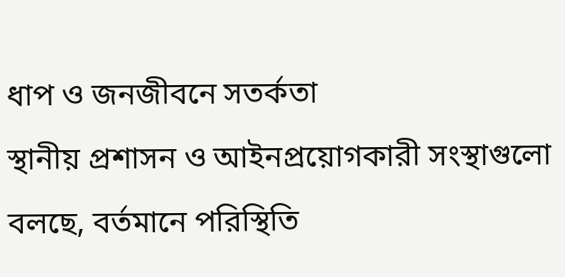ধাপ ও জনজীবনে সতর্কতা
স্থানীয় প্রশাসন ও আইনপ্রয়োগকারী সংস্থাগুলো বলছে, বর্তমানে পরিস্থিতি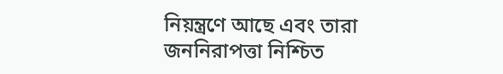নিয়ন্ত্রণে আছে এবং তারা জননিরাপত্তা নিশ্চিত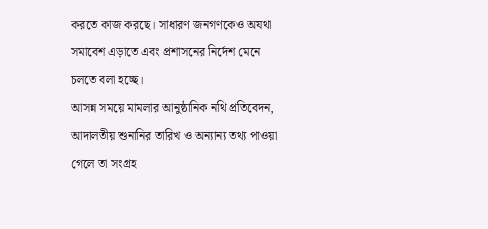করতে কাজ করছে। সাধারণ জনগণকেও অযথা সমাবেশ এড়াতে এবং প্রশাসনের নির্দেশ মেনে চলতে বলা হচ্ছে।
আসন্ন সময়ে মামলার আনুষ্ঠানিক নথি প্রতিবেদন, আদালতীয় শুনানির তারিখ ও অন্যান্য তথ্য পাওয়া গেলে তা সংগ্রহ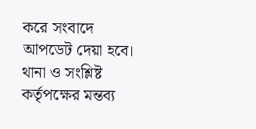করে সংবাদে আপডেট দেয়া হবে। থানা ও সংশ্লিষ্ট কর্তৃপক্ষের মন্তব্য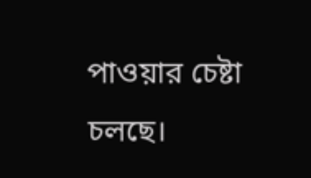পাওয়ার চেষ্টা চলছে।